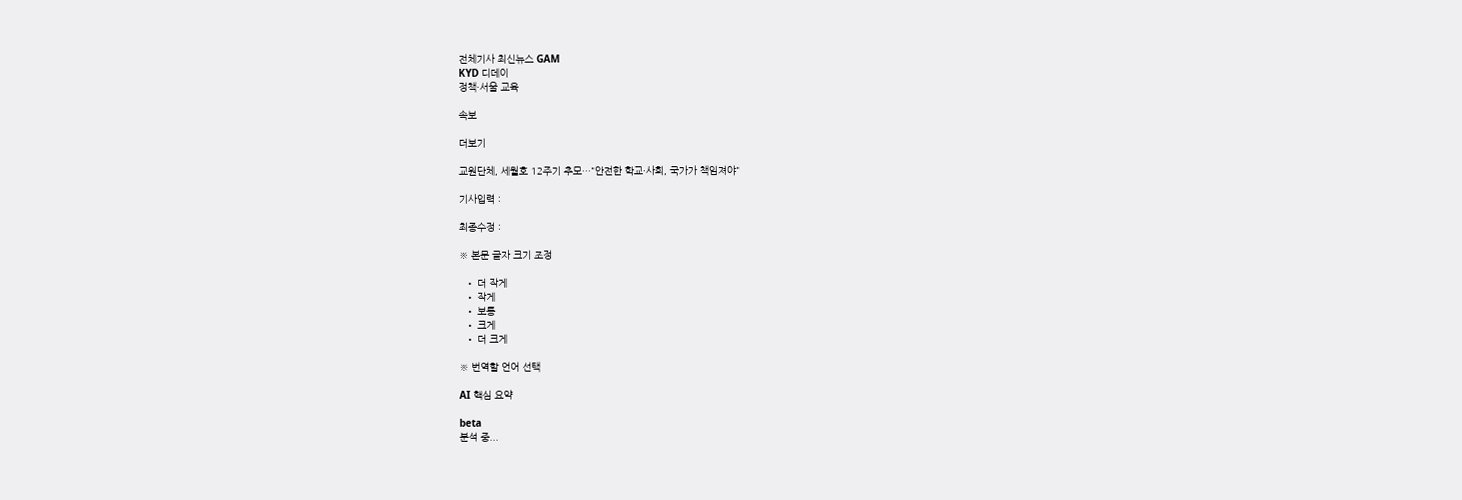전체기사 최신뉴스 GAM
KYD 디데이
정책·서울 교육

속보

더보기

교원단체, 세월호 12주기 추모…"안전한 학교·사회, 국가가 책임져야"

기사입력 :

최종수정 :

※ 본문 글자 크기 조정

  • 더 작게
  • 작게
  • 보통
  • 크게
  • 더 크게

※ 번역할 언어 선택

AI 핵심 요약

beta
분석 중...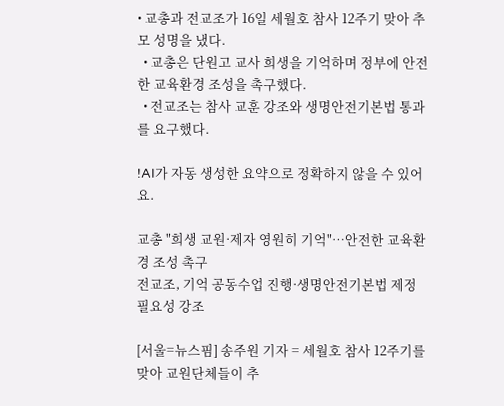• 교총과 전교조가 16일 세월호 참사 12주기 맞아 추모 성명을 냈다.
  • 교총은 단원고 교사 희생을 기억하며 정부에 안전한 교육환경 조성을 촉구했다.
  • 전교조는 참사 교훈 강조와 생명안전기본법 통과를 요구했다.

!AI가 자동 생성한 요약으로 정확하지 않을 수 있어요.

교총 "희생 교원·제자 영원히 기억"…안전한 교육환경 조성 촉구
전교조, 기억 공동수업 진행·생명안전기본법 제정 필요성 강조

[서울=뉴스핌] 송주원 기자 = 세월호 참사 12주기를 맞아 교원단체들이 추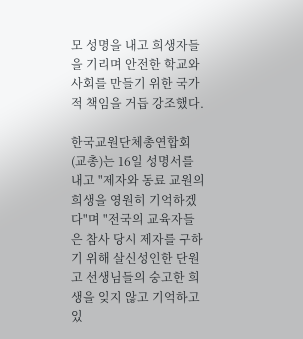모 성명을 내고 희생자들을 기리며 안전한 학교와 사회를 만들기 위한 국가적 책임을 거듭 강조했다.

한국교원단체총연합회(교총)는 16일 성명서를 내고 "제자와 동료 교원의 희생을 영원히 기억하겠다"며 "전국의 교육자들은 참사 당시 제자를 구하기 위해 살신성인한 단원고 선생님들의 숭고한 희생을 잊지 않고 기억하고 있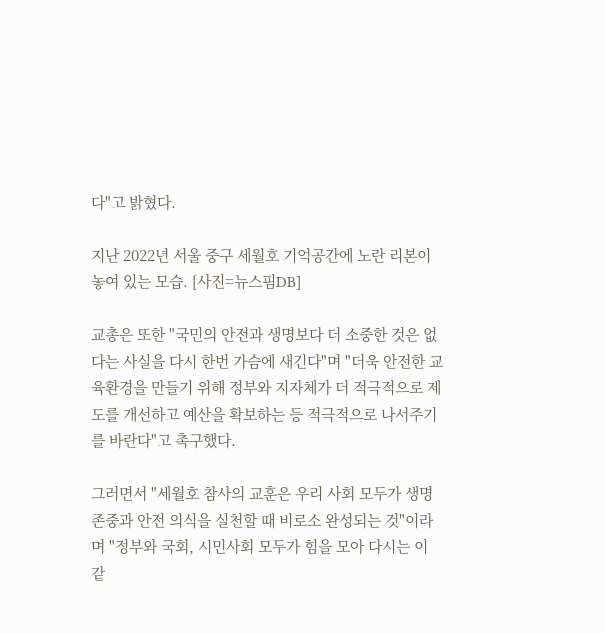다"고 밝혔다.

지난 2022년 서울 중구 세월호 기억공간에 노란 리본이 놓여 있는 모습. [사진=뉴스핌DB]

교총은 또한 "국민의 안전과 생명보다 더 소중한 것은 없다는 사실을 다시 한번 가슴에 새긴다"며 "더욱 안전한 교육환경을 만들기 위해 정부와 지자체가 더 적극적으로 제도를 개선하고 예산을 확보하는 등 적극적으로 나서주기를 바란다"고 촉구했다.

그러면서 "세월호 참사의 교훈은 우리 사회 모두가 생명 존중과 안전 의식을 실천할 때 비로소 완성되는 것"이라며 "정부와 국회, 시민사회 모두가 힘을 모아 다시는 이 같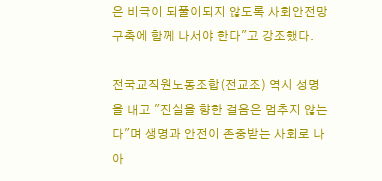은 비극이 되풀이되지 않도록 사회안전망 구축에 함께 나서야 한다"고 강조했다.

전국교직원노동조합(전교조) 역시 성명을 내고 "진실을 향한 걸음은 멈추지 않는다"며 생명과 안전이 존중받는 사회로 나아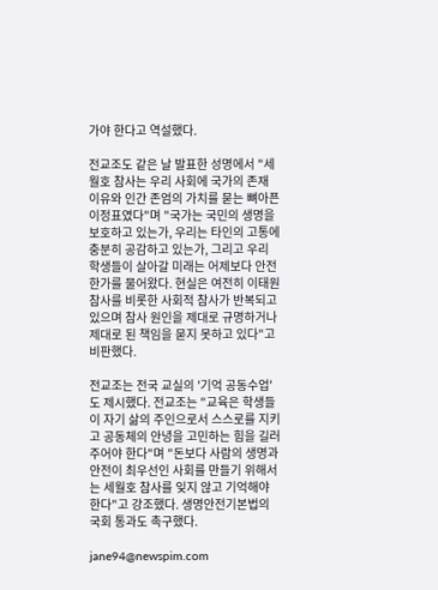가야 한다고 역설했다.

전교조도 같은 날 발표한 성명에서 "세월호 참사는 우리 사회에 국가의 존재 이유와 인간 존엄의 가치를 묻는 뼈아픈 이정표였다"며 "국가는 국민의 생명을 보호하고 있는가, 우리는 타인의 고통에 충분히 공감하고 있는가, 그리고 우리 학생들이 살아갈 미래는 어제보다 안전한가를 물어왔다. 현실은 여전히 이태원 참사를 비롯한 사회적 참사가 반복되고 있으며 참사 원인을 제대로 규명하거나 제대로 된 책임을 묻지 못하고 있다"고 비판했다.

전교조는 전국 교실의 '기억 공동수업'도 제시했다. 전교조는 "교육은 학생들이 자기 삶의 주인으로서 스스로를 지키고 공동체의 안녕을 고민하는 힘을 길러주어야 한다"며 "돈보다 사람의 생명과 안전이 최우선인 사회를 만들기 위해서는 세월호 참사를 잊지 않고 기억해야 한다"고 강조했다. 생명안전기본법의 국회 통과도 촉구했다.

jane94@newspim.com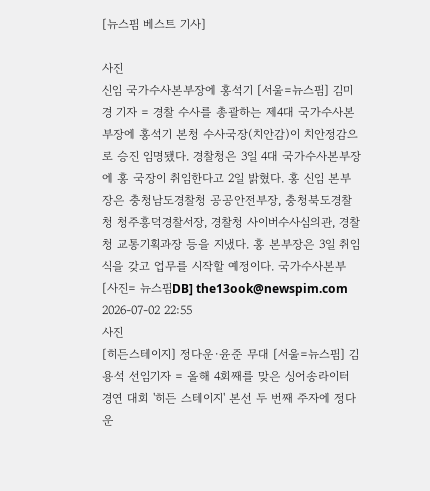[뉴스핌 베스트 기사]

사진
신임 국가수사본부장에 홍석기 [서울=뉴스핌] 김미경 기자 = 경찰 수사를 총괄하는 제4대 국가수사본부장에 홍석기 본청 수사국장(치안감)이 치안정감으로 승진 임명됐다. 경찰청은 3일 4대 국가수사본부장에 홍 국장이 취임한다고 2일 밝혔다. 홍 신임 본부장은 충청남도경찰청 공공안전부장, 충청북도경찰청 청주흥덕경찰서장, 경찰청 사이버수사심의관, 경찰청 교통기획과장 등을 지냈다. 홍 본부장은 3일 취임식을 갖고 업무를 시작할 예정이다. 국가수사본부 [사진= 뉴스핌DB] the13ook@newspim.com 2026-07-02 22:55
사진
[히든스테이지] 정다운·윤준 무대 [서울=뉴스핌] 김용석 선임기자 = 올해 4회째를 맞은 싱어송라이터 경연 대회 '히든 스테이지' 본선 두 번째 주자에 정다운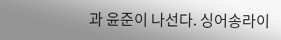과 윤준이 나선다. 싱어송라이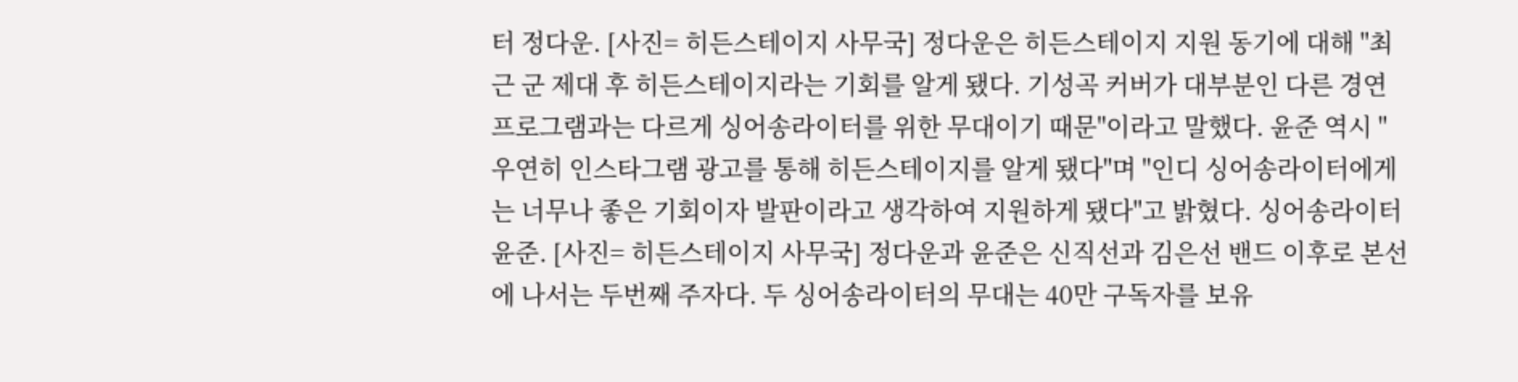터 정다운. [사진= 히든스테이지 사무국] 정다운은 히든스테이지 지원 동기에 대해 "최근 군 제대 후 히든스테이지라는 기회를 알게 됐다. 기성곡 커버가 대부분인 다른 경연 프로그램과는 다르게 싱어송라이터를 위한 무대이기 때문"이라고 말했다. 윤준 역시 "우연히 인스타그램 광고를 통해 히든스테이지를 알게 됐다"며 "인디 싱어송라이터에게는 너무나 좋은 기회이자 발판이라고 생각하여 지원하게 됐다"고 밝혔다. 싱어송라이터 윤준. [사진= 히든스테이지 사무국] 정다운과 윤준은 신직선과 김은선 밴드 이후로 본선에 나서는 두번째 주자다. 두 싱어송라이터의 무대는 40만 구독자를 보유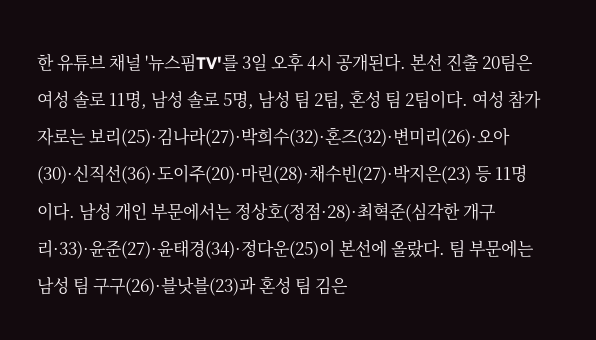한 유튜브 채널 '뉴스핌TV'를 3일 오후 4시 공개된다. 본선 진출 20팀은 여성 솔로 11명, 남성 솔로 5명, 남성 팀 2팀, 혼성 팀 2팀이다. 여성 참가자로는 보리(25)·김나라(27)·박희수(32)·혼즈(32)·변미리(26)·오아(30)·신직선(36)·도이주(20)·마린(28)·채수빈(27)·박지은(23) 등 11명이다. 남성 개인 부문에서는 정상호(정점·28)·최혁준(심각한 개구리·33)·윤준(27)·윤태경(34)·정다운(25)이 본선에 올랐다. 팀 부문에는 남성 팀 구구(26)·블낫블(23)과 혼성 팀 김은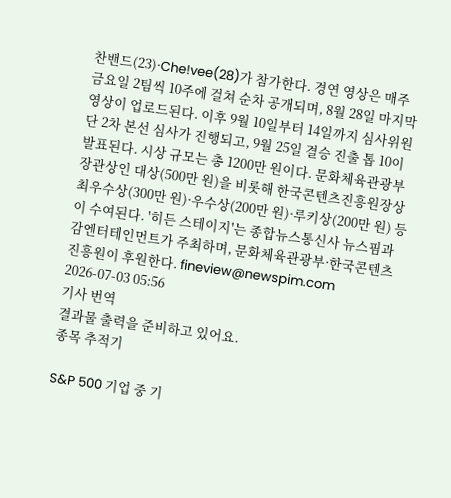찬밴드(23)·Che!vee(28)가 참가한다. 경연 영상은 매주 금요일 2팀씩 10주에 걸쳐 순차 공개되며, 8월 28일 마지막 영상이 업로드된다. 이후 9월 10일부터 14일까지 심사위원단 2차 본선 심사가 진행되고, 9월 25일 결승 진출 톱 10이 발표된다. 시상 규모는 총 1200만 원이다. 문화체육관광부 장관상인 대상(500만 원)을 비롯해 한국콘텐츠진흥원장상 최우수상(300만 원)·우수상(200만 원)·루키상(200만 원) 등이 수여된다. '히든 스테이지'는 종합뉴스통신사 뉴스핌과 감엔터테인먼트가 주최하며, 문화체육관광부·한국콘텐츠진흥원이 후원한다. fineview@newspim.com 2026-07-03 05:56
기사 번역
결과물 출력을 준비하고 있어요.
종목 추적기

S&P 500 기업 중 기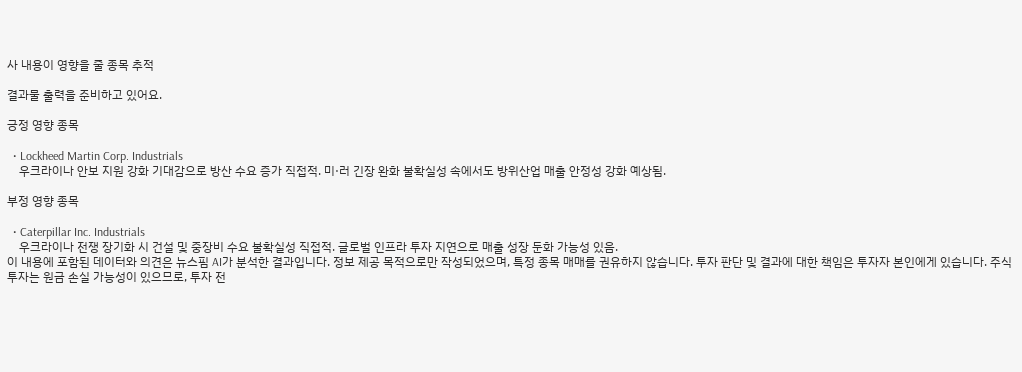사 내용이 영향을 줄 종목 추적

결과물 출력을 준비하고 있어요.

긍정 영향 종목

  • Lockheed Martin Corp. Industrials
    우크라이나 안보 지원 강화 기대감으로 방산 수요 증가 직접적. 미·러 긴장 완화 불확실성 속에서도 방위산업 매출 안정성 강화 예상됨.

부정 영향 종목

  • Caterpillar Inc. Industrials
    우크라이나 전쟁 장기화 시 건설 및 중장비 수요 불확실성 직접적. 글로벌 인프라 투자 지연으로 매출 성장 둔화 가능성 있음.
이 내용에 포함된 데이터와 의견은 뉴스핌 AI가 분석한 결과입니다. 정보 제공 목적으로만 작성되었으며, 특정 종목 매매를 권유하지 않습니다. 투자 판단 및 결과에 대한 책임은 투자자 본인에게 있습니다. 주식 투자는 원금 손실 가능성이 있으므로, 투자 전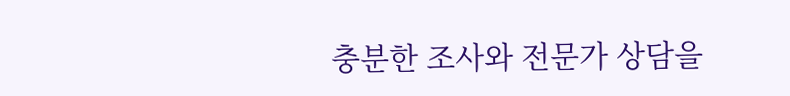충분한 조사와 전문가 상담을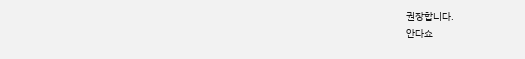권장합니다.
안다쇼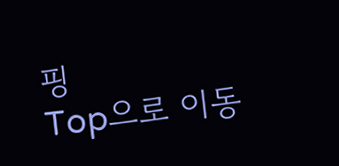핑
Top으로 이동